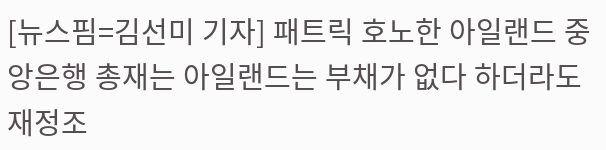[뉴스핌=김선미 기자] 패트릭 호노한 아일랜드 중앙은행 총재는 아일랜드는 부채가 없다 하더라도 재정조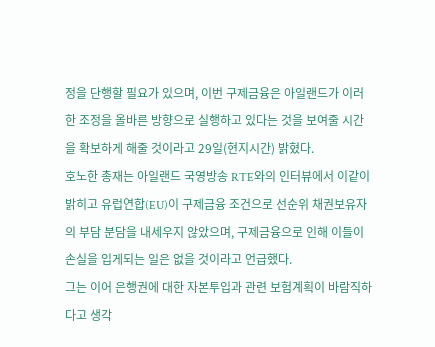정을 단행할 필요가 있으며, 이번 구제금융은 아일랜드가 이러한 조정을 올바른 방향으로 실행하고 있다는 것을 보여줄 시간을 확보하게 해줄 것이라고 29일(현지시간) 밝혔다.
호노한 총재는 아일랜드 국영방송 RTE와의 인터뷰에서 이같이 밝히고 유럽연합(EU)이 구제금융 조건으로 선순위 채권보유자의 부담 분담을 내세우지 않았으며, 구제금융으로 인해 이들이 손실을 입게되는 일은 없을 것이라고 언급했다.
그는 이어 은행권에 대한 자본투입과 관련 보험계획이 바람직하다고 생각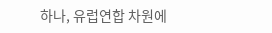하나, 유럽연합 차원에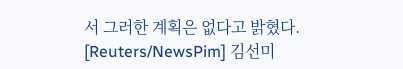서 그러한 계획은 없다고 밝혔다.
[Reuters/NewsPim] 김선미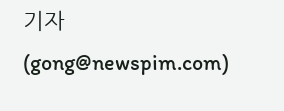기자 (gong@newspim.com)